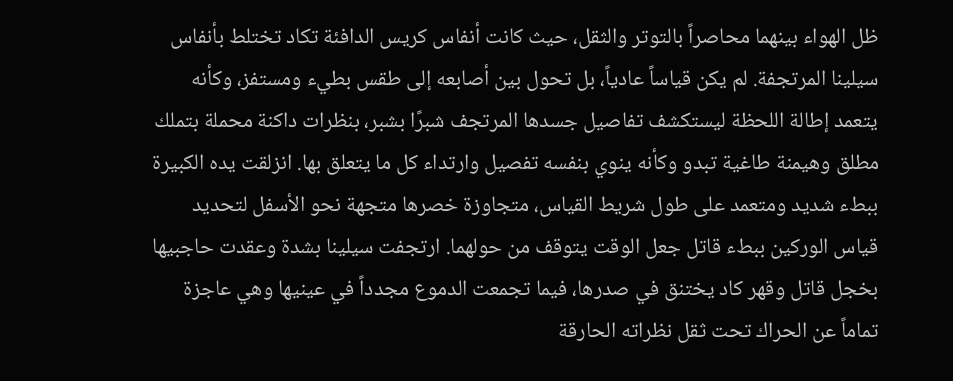ظل الهواء بينهما محاصراً بالتوتر والثقل، حيث كانت أنفاس كريس الدافئة تكاد تختلط بأنفاس سيلينا المرتجفة. لم يكن قياساً عادياً، بل تحول بين أصابعه إلى طقس بطيء ومستفز، وكأنه يتعمد إطالة اللحظة ليستكشف تفاصيل جسدها المرتجف شبرًا بشبر، بنظرات داكنة محملة بتملك مطلق وهيمنة طاغية تبدو وكأنه ينوي بنفسه تفصيل وارتداء كل ما يتعلق بها. انزلقت يده الكبيرة ببطء شديد ومتعمد على طول شريط القياس، متجاوزة خصرها متجهة نحو الأسفل لتحديد قياس الوركين ببطء قاتل جعل الوقت يتوقف من حولهما. ارتجفت سيلينا بشدة وعقدت حاجبيها بخجل قاتل وقهر كاد يختنق في صدرها، فيما تجمعت الدموع مجدداً في عينيها وهي عاجزة تماماً عن الحراك تحت ثقل نظراته الحارقة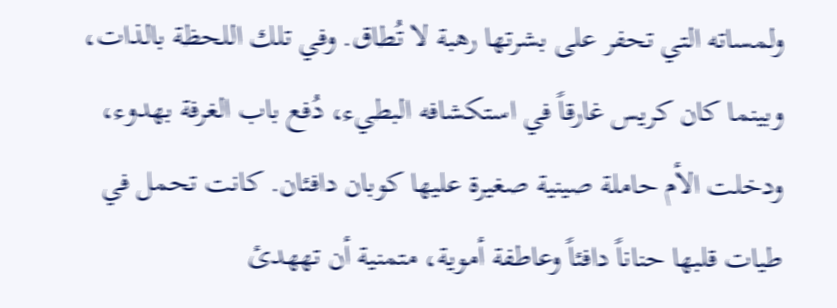ولمساته التي تحفر على بشرتها رهبة لا تُطاق. وفي تلك اللحظة بالذات، وبينما كان كريس غارقاً في استكشافه البطيء، دُفع باب الغرفة بهدوء، ودخلت الأم حاملة صينية صغيرة عليها كوبان دافئان. كانت تحمل في طيات قلبها حناناً دافئاً وعاطفة أموية، متمنية أن تههدئ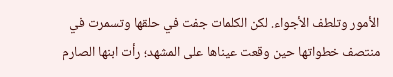الأمور وتلطف الأجواء. لكن الكلمات جفت في حلقها وتسمرت في منتصف خطواتها حين وقعت عيناها على المشهد؛ رأت ابنها الصارم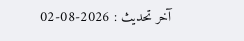آخر تحديث : 2026-08-02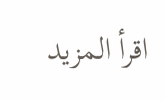اقرأ المزيد